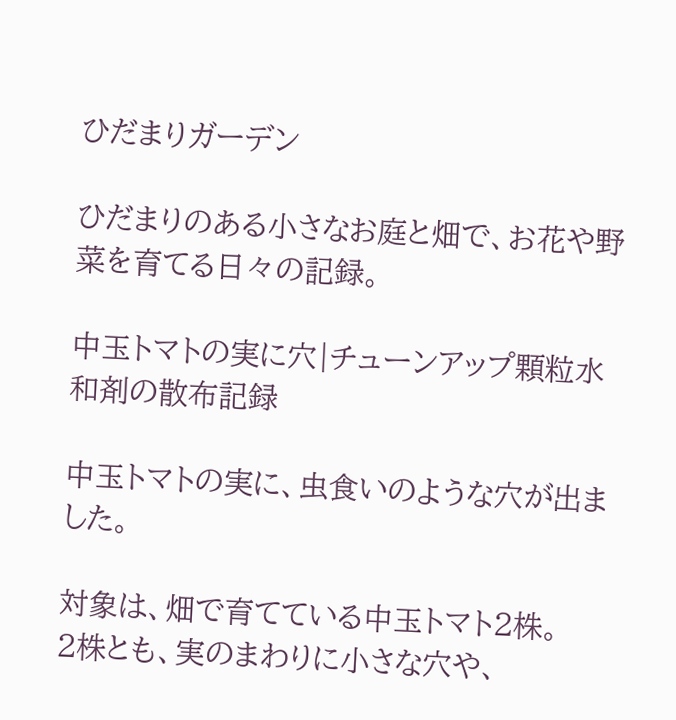ひだまりガーデン

ひだまりのある小さなお庭と畑で、お花や野菜を育てる日々の記録。

中玉トマトの実に穴|チューンアップ顆粒水和剤の散布記録

中玉トマトの実に、虫食いのような穴が出ました。

対象は、畑で育てている中玉トマト2株。
2株とも、実のまわりに小さな穴や、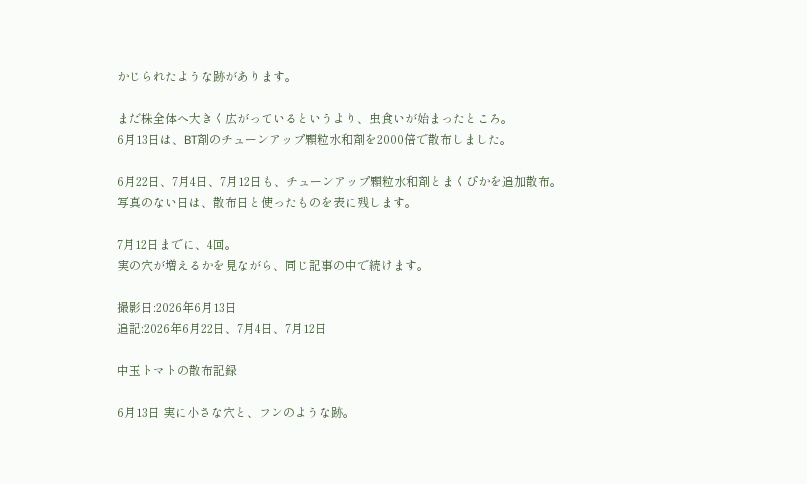かじられたような跡があります。

まだ株全体へ大きく広がっているというより、虫食いが始まったところ。
6月13日は、BT剤のチューンアップ顆粒水和剤を2000倍で散布しました。

6月22日、7月4日、7月12日も、チューンアップ顆粒水和剤とまくぴかを追加散布。
写真のない日は、散布日と使ったものを表に残します。

7月12日までに、4回。
実の穴が増えるかを見ながら、同じ記事の中で続けます。

撮影日:2026年6月13日
追記:2026年6月22日、7月4日、7月12日

中玉トマトの散布記録

6月13日 実に小さな穴と、フンのような跡。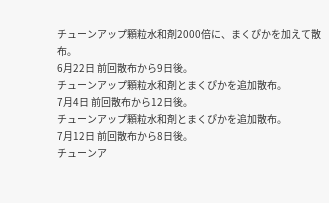チューンアップ顆粒水和剤2000倍に、まくぴかを加えて散布。
6月22日 前回散布から9日後。
チューンアップ顆粒水和剤とまくぴかを追加散布。
7月4日 前回散布から12日後。
チューンアップ顆粒水和剤とまくぴかを追加散布。
7月12日 前回散布から8日後。
チューンア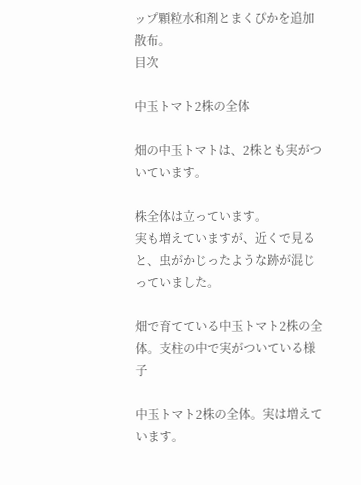ップ顆粒水和剤とまくぴかを追加散布。
目次

中玉トマト2株の全体

畑の中玉トマトは、2株とも実がついています。

株全体は立っています。
実も増えていますが、近くで見ると、虫がかじったような跡が混じっていました。

畑で育てている中玉トマト2株の全体。支柱の中で実がついている様子

中玉トマト2株の全体。実は増えています。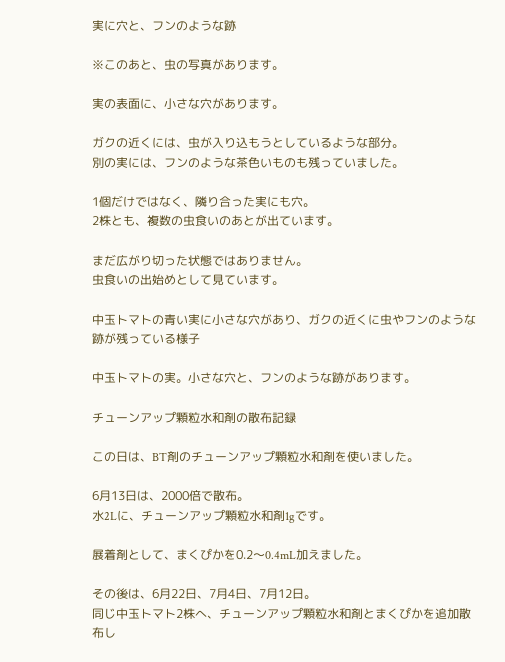実に穴と、フンのような跡

※このあと、虫の写真があります。

実の表面に、小さな穴があります。

ガクの近くには、虫が入り込もうとしているような部分。
別の実には、フンのような茶色いものも残っていました。

1個だけではなく、隣り合った実にも穴。
2株とも、複数の虫食いのあとが出ています。

まだ広がり切った状態ではありません。
虫食いの出始めとして見ています。

中玉トマトの青い実に小さな穴があり、ガクの近くに虫やフンのような跡が残っている様子

中玉トマトの実。小さな穴と、フンのような跡があります。

チューンアップ顆粒水和剤の散布記録

この日は、BT剤のチューンアップ顆粒水和剤を使いました。

6月13日は、2000倍で散布。
水2Lに、チューンアップ顆粒水和剤1gです。

展着剤として、まくぴかを0.2〜0.4mL加えました。

その後は、6月22日、7月4日、7月12日。
同じ中玉トマト2株へ、チューンアップ顆粒水和剤とまくぴかを追加散布し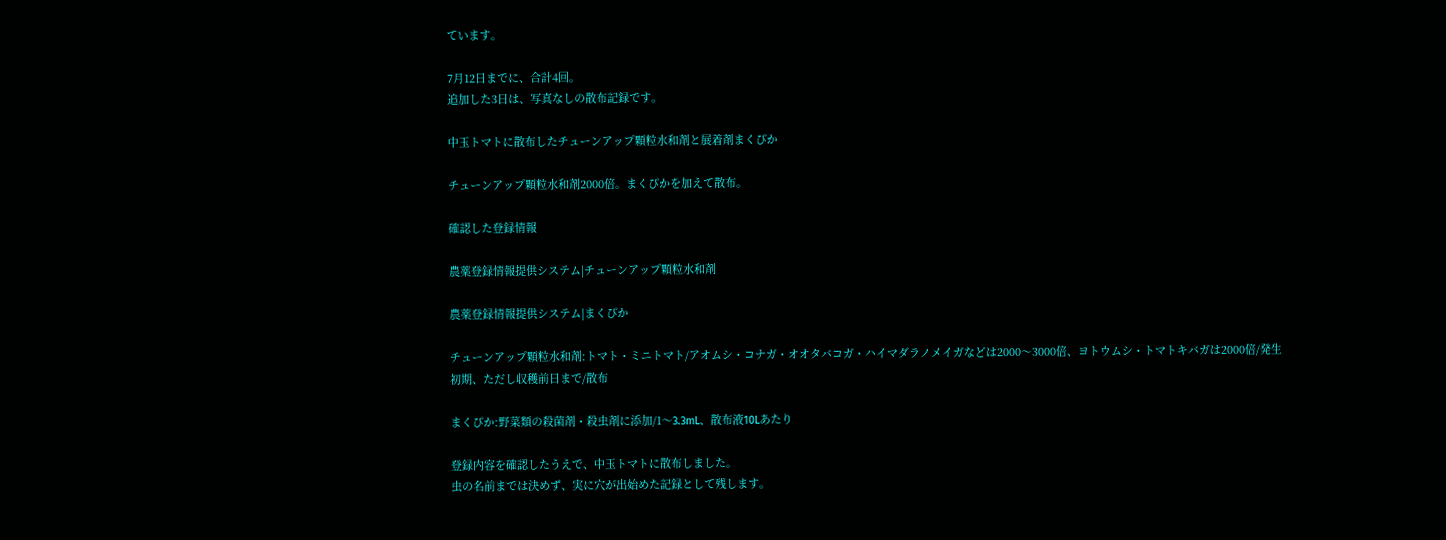ています。

7月12日までに、合計4回。
追加した3日は、写真なしの散布記録です。

中玉トマトに散布したチューンアップ顆粒水和剤と展着剤まくぴか

チューンアップ顆粒水和剤2000倍。まくぴかを加えて散布。

確認した登録情報

農薬登録情報提供システム|チューンアップ顆粒水和剤

農薬登録情報提供システム|まくぴか

チューンアップ顆粒水和剤:トマト・ミニトマト/アオムシ・コナガ・オオタバコガ・ハイマダラノメイガなどは2000〜3000倍、ヨトウムシ・トマトキバガは2000倍/発生初期、ただし収穫前日まで/散布

まくぴか:野菜類の殺菌剤・殺虫剤に添加/1〜3.3mL、散布液10Lあたり

登録内容を確認したうえで、中玉トマトに散布しました。
虫の名前までは決めず、実に穴が出始めた記録として残します。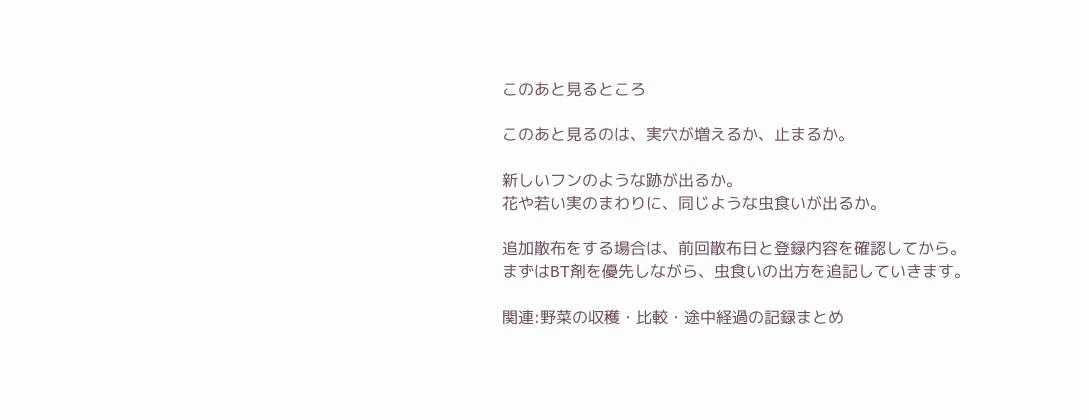このあと見るところ

このあと見るのは、実穴が増えるか、止まるか。

新しいフンのような跡が出るか。
花や若い実のまわりに、同じような虫食いが出るか。

追加散布をする場合は、前回散布日と登録内容を確認してから。
まずはBT剤を優先しながら、虫食いの出方を追記していきます。

関連:野菜の収穫・比較・途中経過の記録まとめ